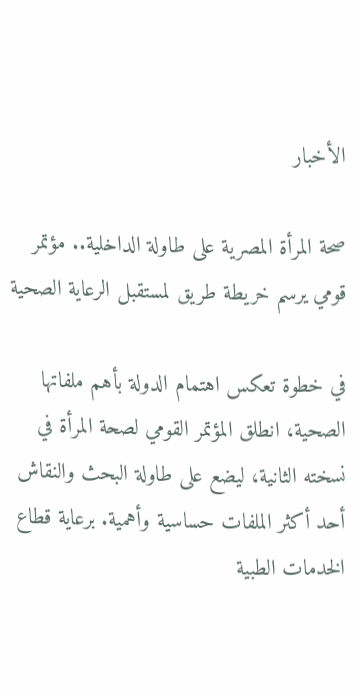الأخبار

صحة المرأة المصرية على طاولة الداخلية.. مؤتمر قومي يرسم خريطة طريق لمستقبل الرعاية الصحية

في خطوة تعكس اهتمام الدولة بأهم ملفاتها الصحية، انطلق المؤتمر القومي لصحة المرأة في نسخته الثانية، ليضع على طاولة البحث والنقاش أحد أكثر الملفات حساسية وأهمية. برعاية قطاع الخدمات الطبية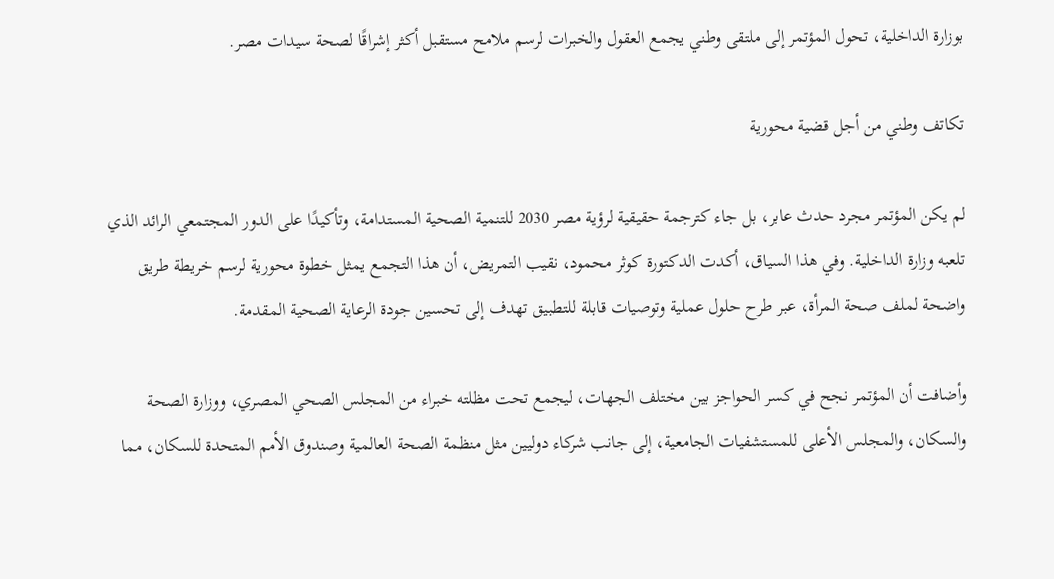بوزارة الداخلية، تحول المؤتمر إلى ملتقى وطني يجمع العقول والخبرات لرسم ملامح مستقبل أكثر إشراقًا لصحة سيدات مصر.

تكاتف وطني من أجل قضية محورية

لم يكن المؤتمر مجرد حدث عابر، بل جاء كترجمة حقيقية لرؤية مصر 2030 للتنمية الصحية المستدامة، وتأكيدًا على الدور المجتمعي الرائد الذي تلعبه وزارة الداخلية. وفي هذا السياق، أكدت الدكتورة كوثر محمود، نقيب التمريض، أن هذا التجمع يمثل خطوة محورية لرسم خريطة طريق واضحة لملف صحة المرأة، عبر طرح حلول عملية وتوصيات قابلة للتطبيق تهدف إلى تحسين جودة الرعاية الصحية المقدمة.

وأضافت أن المؤتمر نجح في كسر الحواجز بين مختلف الجهات، ليجمع تحت مظلته خبراء من المجلس الصحي المصري، ووزارة الصحة والسكان، والمجلس الأعلى للمستشفيات الجامعية، إلى جانب شركاء دوليين مثل منظمة الصحة العالمية وصندوق الأمم المتحدة للسكان، مما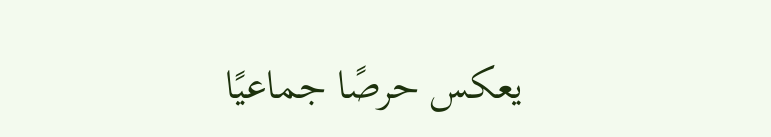يعكس حرصًا جماعيًا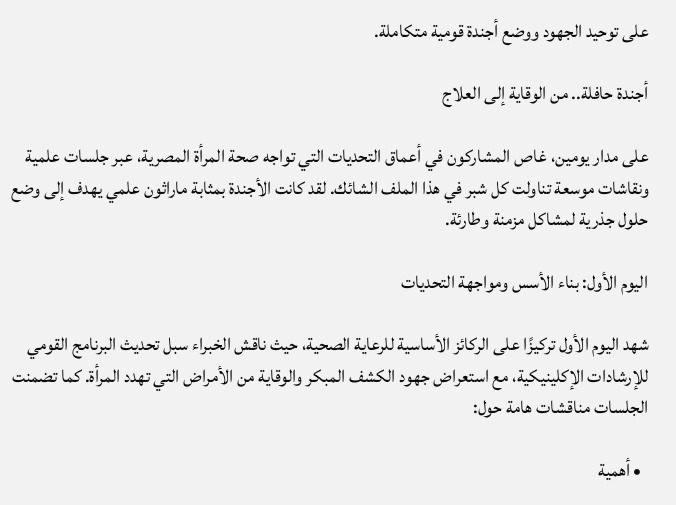على توحيد الجهود ووضع أجندة قومية متكاملة.

أجندة حافلة.. من الوقاية إلى العلاج

على مدار يومين، غاص المشاركون في أعماق التحديات التي تواجه صحة المرأة المصرية، عبر جلسات علمية ونقاشات موسعة تناولت كل شبر في هذا الملف الشائك. لقد كانت الأجندة بمثابة ماراثون علمي يهدف إلى وضع حلول جذرية لمشاكل مزمنة وطارئة.

اليوم الأول: بناء الأسس ومواجهة التحديات

شهد اليوم الأول تركيزًا على الركائز الأساسية للرعاية الصحية، حيث ناقش الخبراء سبل تحديث البرنامج القومي للإرشادات الإكلينيكية، مع استعراض جهود الكشف المبكر والوقاية من الأمراض التي تهدد المرأة. كما تضمنت الجلسات مناقشات هامة حول:

  • أهمية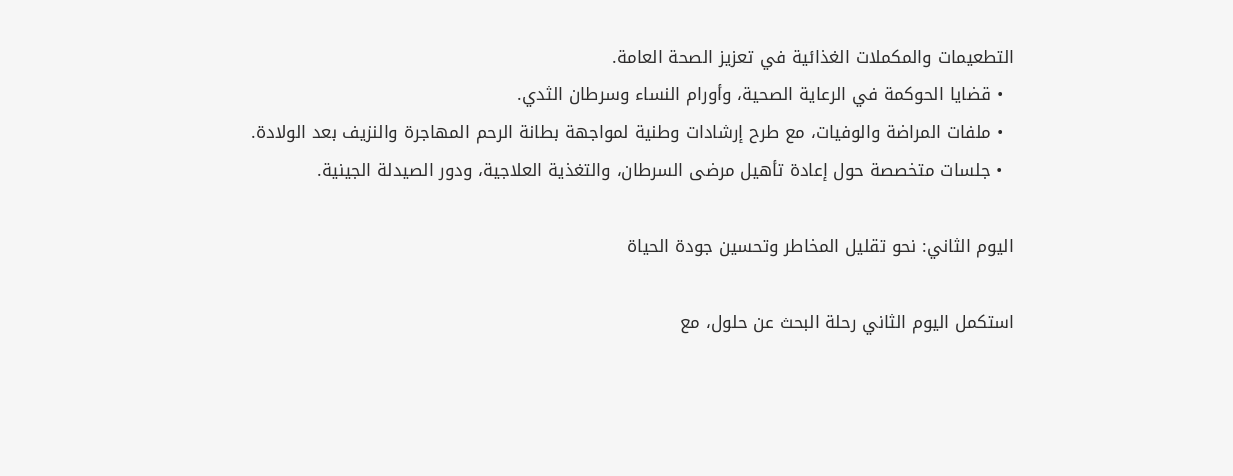التطعيمات والمكملات الغذائية في تعزيز الصحة العامة.
  • قضايا الحوكمة في الرعاية الصحية، وأورام النساء وسرطان الثدي.
  • ملفات المراضة والوفيات، مع طرح إرشادات وطنية لمواجهة بطانة الرحم المهاجرة والنزيف بعد الولادة.
  • جلسات متخصصة حول إعادة تأهيل مرضى السرطان، والتغذية العلاجية، ودور الصيدلة الجينية.

اليوم الثاني: نحو تقليل المخاطر وتحسين جودة الحياة

استكمل اليوم الثاني رحلة البحث عن حلول، مع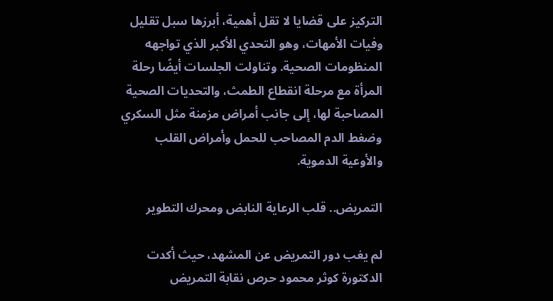التركيز على قضايا لا تقل أهمية، أبرزها سبل تقليل وفيات الأمهات، وهو التحدي الأكبر الذي تواجهه المنظومات الصحية. وتناولت الجلسات أيضًا رحلة المرأة مع مرحلة انقطاع الطمث، والتحديات الصحية المصاحبة لها، إلى جانب أمراض مزمنة مثل السكري وضغط الدم المصاحب للحمل وأمراض القلب والأوعية الدموية.

التمريض.. قلب الرعاية النابض ومحرك التطوير

لم يغب دور التمريض عن المشهد، حيث أكدت الدكتورة كوثر محمود حرص نقابة التمريض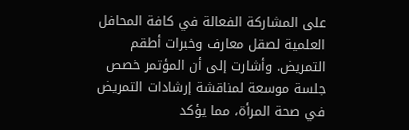على المشاركة الفعالة في كافة المحافل العلمية لصقل معارف وخبرات أطقم التمريض. وأشارت إلى أن المؤتمر خصص جلسة موسعة لمناقشة إرشادات التمريض في صحة المرأة، مما يؤكد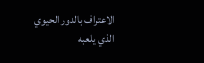الاعتراف بالدور الحيوي الذي يلعبه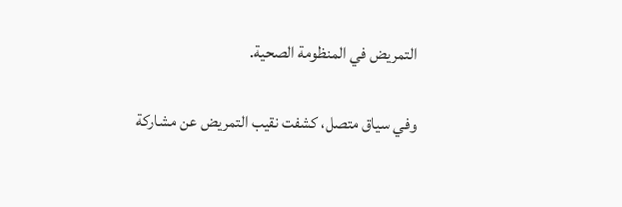التمريض في المنظومة الصحية.

وفي سياق متصل، كشفت نقيب التمريض عن مشاركة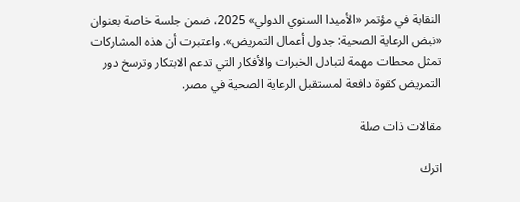النقابة في مؤتمر «الأميدا السنوي الدولي» 2025، ضمن جلسة خاصة بعنوان «نبض الرعاية الصحية: جدول أعمال التمريض». واعتبرت أن هذه المشاركات تمثل محطات مهمة لتبادل الخبرات والأفكار التي تدعم الابتكار وترسخ دور التمريض كقوة دافعة لمستقبل الرعاية الصحية في مصر.

مقالات ذات صلة

اترك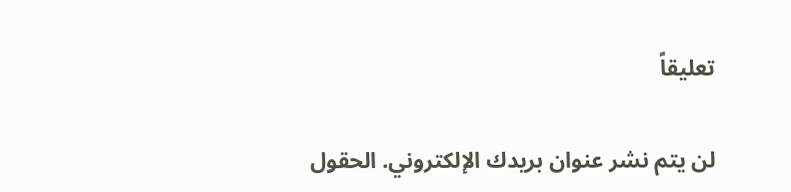تعليقاً

لن يتم نشر عنوان بريدك الإلكتروني. الحقول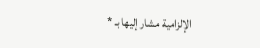الإلزامية مشار إليها بـ *